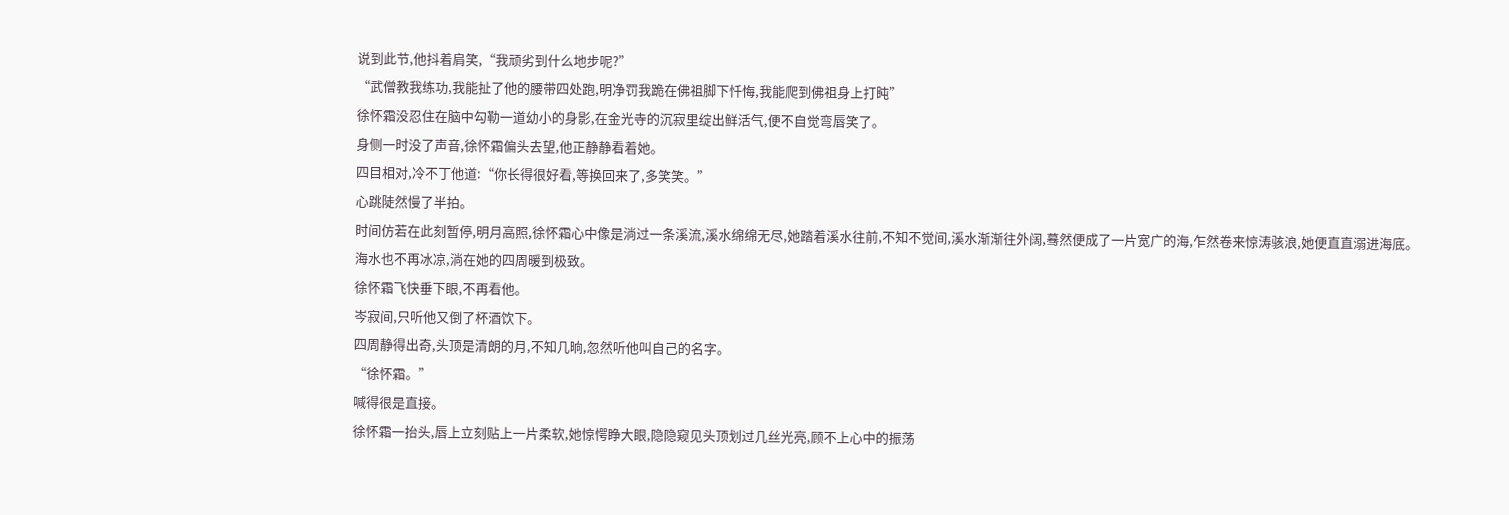说到此节,他抖着肩笑,“我顽劣到什么地步呢?”
“武僧教我练功,我能扯了他的腰带四处跑,明净罚我跪在佛祖脚下忏悔,我能爬到佛祖身上打盹”
徐怀霜没忍住在脑中勾勒一道幼小的身影,在金光寺的沉寂里绽出鲜活气,便不自觉弯唇笑了。
身侧一时没了声音,徐怀霜偏头去望,他正静静看着她。
四目相对,冷不丁他道:“你长得很好看,等换回来了,多笑笑。”
心跳陡然慢了半拍。
时间仿若在此刻暂停,明月高照,徐怀霜心中像是淌过一条溪流,溪水绵绵无尽,她踏着溪水往前,不知不觉间,溪水渐渐往外阔,蓦然便成了一片宽广的海,乍然卷来惊涛骇浪,她便直直溺进海底。
海水也不再冰凉,淌在她的四周暖到极致。
徐怀霜飞快垂下眼,不再看他。
岑寂间,只听他又倒了杯酒饮下。
四周静得出奇,头顶是清朗的月,不知几晌,忽然听他叫自己的名字。
“徐怀霜。”
喊得很是直接。
徐怀霜一抬头,唇上立刻贴上一片柔软,她惊愕睁大眼,隐隐窥见头顶划过几丝光亮,顾不上心中的振荡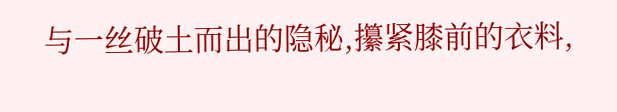与一丝破土而出的隐秘,攥紧膝前的衣料,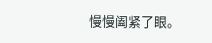慢慢阖紧了眼。